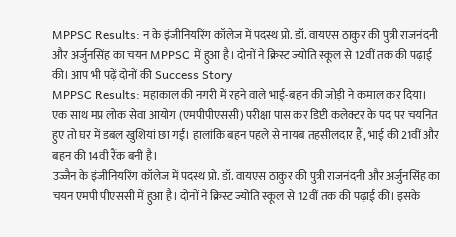MPPSC Results: न के इंजीनियरिंग कॉलेज में पदस्थ प्रो. डॉ. वायएस ठाकुर की पुत्री राजनंदनी और अर्जुनसिंह का चयन MPPSC में हुआ है। दोनों ने क्रिस्ट ज्योति स्कूल से 12वीं तक की पढ़ाई की। आप भी पढ़ें दोनों की Success Story
MPPSC Results: महाकाल की नगरी में रहने वाले भाई-बहन की जोड़ी ने कमाल कर दिया। एक साथ मप्र लोक सेवा आयोग (एमपीपीएससी) परीक्षा पास कर डिप्टी कलेक्टर के पद पर चयनित हुए तो घर में डबल खुशियां छा गईं। हालांकि बहन पहले से नायब तहसीलदार हैं, भाई की 21वीं और बहन की 14वी रैंक बनी है।
उज्जैन के इंजीनियरिंग कॉलेज में पदस्थ प्रो. डॉ. वायएस ठाकुर की पुत्री राजनंदनी और अर्जुनसिंह का चयन एमपी पीएससी में हुआ है। दोनों ने क्रिस्ट ज्योति स्कूल से 12वीं तक की पढ़ाई की। इसके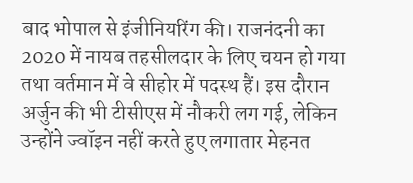बाद भोपाल से इंजीनियरिंग की। राजनंदनी का 2020 में नायब तहसीलदार के लिए चयन हो गया तथा वर्तमान में वे सीहोर में पदस्थ हैं। इस दौरान अर्जुन की भी टीसीएस में नौकरी लग गई, लेकिन उन्होंने ज्वॉइन नहीं करते हुए लगातार मेहनत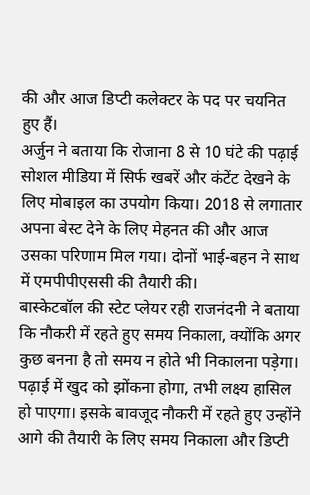की और आज डिप्टी कलेक्टर के पद पर चयनित हुए हैं।
अर्जुन ने बताया कि रोजाना 8 से 10 घंटे की पढ़ाई सोशल मीडिया में सिर्फ खबरें और कंटेंट देखने के लिए मोबाइल का उपयोग किया। 2018 से लगातार अपना बेस्ट देने के लिए मेहनत की और आज उसका परिणाम मिल गया। दोनों भाई-बहन ने साथ में एमपीपीएससी की तैयारी की।
बास्केटबॉल की स्टेट प्लेयर रही राजनंदनी ने बताया कि नौकरी में रहते हुए समय निकाला, क्योंकि अगर कुछ बनना है तो समय न होते भी निकालना पड़ेगा। पढ़ाई में खुद को झोंकना होगा, तभी लक्ष्य हासिल हो पाएगा। इसके बावजूद नौकरी में रहते हुए उन्होंने आगे की तैयारी के लिए समय निकाला और डिप्टी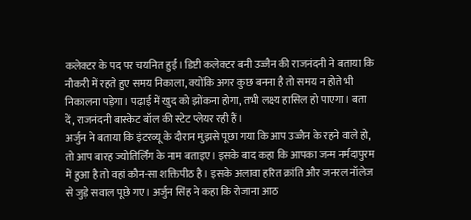कलेक्टर के पद पर चयनित हुईं। डिप्टी कलेक्टर बनी उज्जैन की राजनंदनी ने बताया कि नौकरी में रहते हुए समय निकाला, क्योंकि अगर कुछ बनना है तो समय न होते भी निकालना पड़ेगा। पढ़ाई में खुद को झोंकना होगा, तभी लक्ष्य हासिल हो पाएगा। बता दें, राजनंदनी बास्केट बॉल की स्टेट प्लेयर रही हैं।
अर्जुन ने बताया कि इंटरव्यू के दौरान मुझसे पूछा गया कि आप उज्जैन के रहने वाले हो, तो आप बारह ज्योतिर्लिंग के नाम बताइए। इसके बाद कहा कि आपका जन्म नर्मदापुरम में हुआ है तो वहां कौन-सा शक्तिपीठ है। इसके अलावा हरित क्रांति और जनरल नॉलेज से जुड़े सवाल पूछे गए। अर्जुन सिंह ने कहा कि रोजाना आठ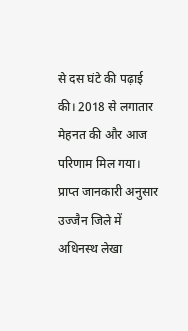से दस घंटे की पढ़ाई की। 2018 से लगातार मेहनत की और आज परिणाम मिल गया।
प्राप्त जानकारी अनुसार उज्जैन जिले में अधिनस्थ लेखा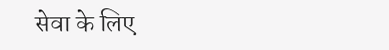सेवा के लिए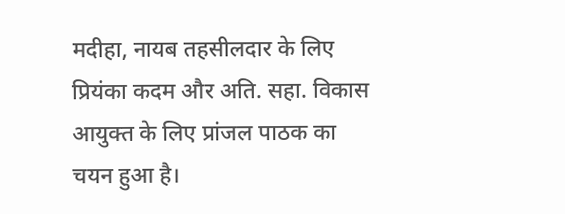मदीहा, नायब तहसीलदार के लिए प्रियंका कदम और अति. सहा. विकास आयुक्त के लिए प्रांजल पाठक का चयन हुआ है।